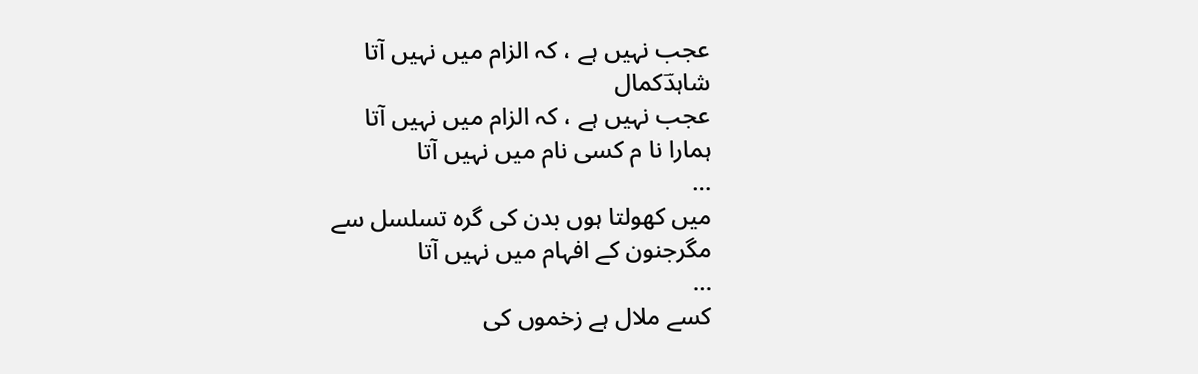عجب نہیں ہے ، کہ الزام میں نہیں آتا
شاہدؔکمال
عجب نہیں ہے ، کہ الزام میں نہیں آتا
ہمارا نا م کسی نام میں نہیں آتا
…
میں کھولتا ہوں بدن کی گرہ تسلسل سے
مگرجنون کے افہام میں نہیں آتا
…
کسے ملال ہے زخموں کی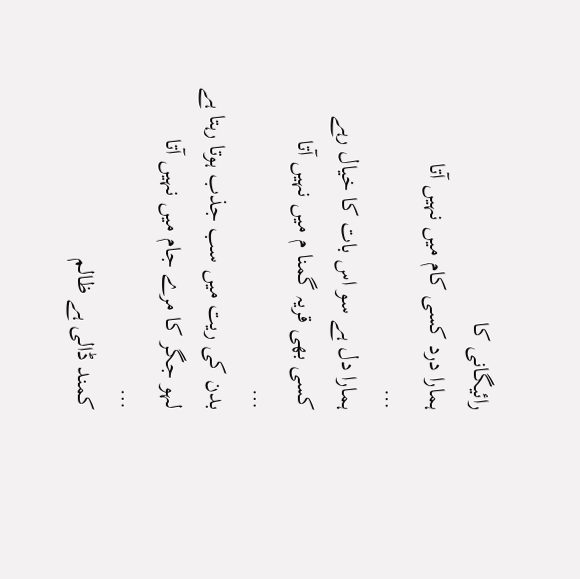رائیگانی کا
ہمارا درد کسی کام میں نہیں آتا
…
ہمارا دل ہے سو اس بات کا خیال رہے
کسی بھی قریہ گمنا م میں نہیں آتا
…
بدن کی ریت میں سب جذب ہوتا رہتا ہے
لہو جگر کا مرے جام میں نہیں آتا
…
کمند ڈالی ہے ظالم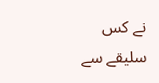نے کس سلیقے سے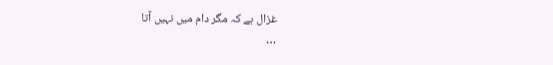غزال ہے کہ مگر دام میں نہیں آتا
…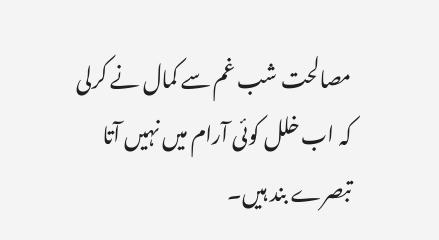مصالحت شب غم سے کمال نے کرلی
کہ اب خلل کوئی آرام میں نہیں آتا
تبصرے بند ہیں۔